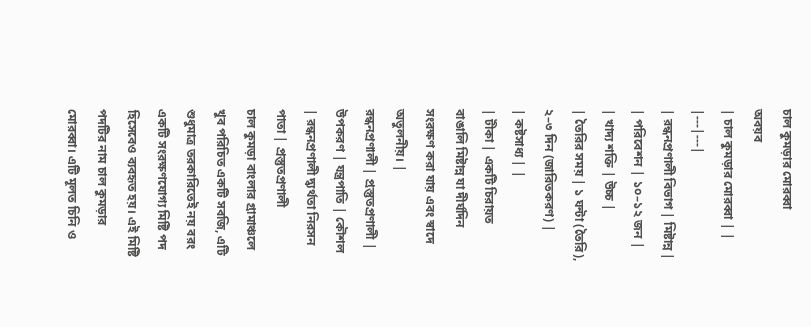চাল কুমড়ার মোরব্বা
অবয়ব
| চাল কুমড়ার মোরব্বা | |
|---|---|
| রন্ধনপ্রণালী বিভাগ | মিষ্টান্ন |
| পরিবেশন | ১০–১২ জন |
| খাদ্য শক্তি | উচ্চ |
| তৈরির সময় | ১ ঘন্টা (তৈরি), ২–৩ দিন (জারিতকরণ) |
| কষ্টসাধ্য | |
| টীকা | একটি চিরায়ত বাঙালি মিষ্টান্ন যা দীর্ঘদিন সংরক্ষণ করা যায় এবং স্বাদে অতুলনীয়। |
রন্ধনপ্রণালী | প্রস্তুতপ্রণালী | উপকরণ | যন্ত্রপাতি | কৌশল | রন্ধনপ্রণালী দ্ব্যর্থতা নিরসন পাতা | প্রস্তুতপ্রণালী
চাল কুমড়া বাংলার গ্রামাঞ্চলে খুব পরিচিত একটি সবজি, এটি শুধুমাত্র তরকারিতেই নয় বরং একটি সংরক্ষণযোগ্য মিষ্টি পদ হিসেবেও ব্যবহৃত হয়। এই মিষ্টি পদটির নাম চাল কুমড়ার মোরব্বা। এটি মূলত চিনি ও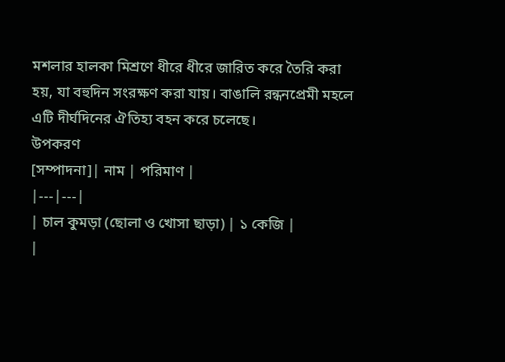মশলার হালকা মিশ্রণে ধীরে ধীরে জারিত করে তৈরি করা হয়, যা বহুদিন সংরক্ষণ করা যায়। বাঙালি রন্ধনপ্রেমী মহলে এটি দীর্ঘদিনের ঐতিহ্য বহন করে চলেছে।
উপকরণ
[সম্পাদনা]| নাম | পরিমাণ |
|---|---|
| চাল কুমড়া (ছোলা ও খোসা ছাড়া) | ১ কেজি |
|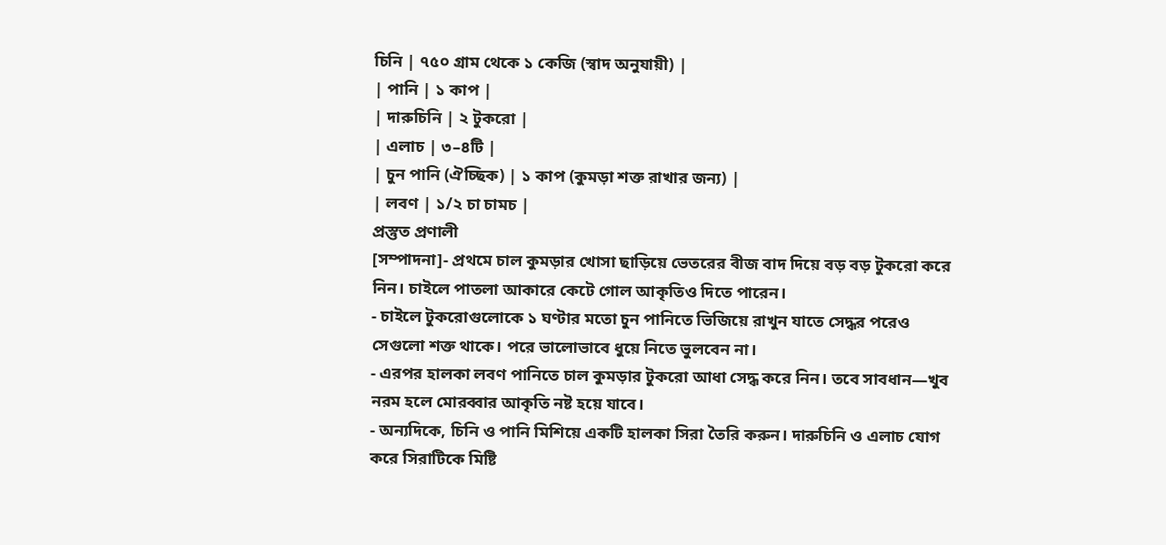চিনি | ৭৫০ গ্রাম থেকে ১ কেজি (স্বাদ অনুযায়ী) |
| পানি | ১ কাপ |
| দারুচিনি | ২ টুকরো |
| এলাচ | ৩–৪টি |
| চুন পানি (ঐচ্ছিক) | ১ কাপ (কুমড়া শক্ত রাখার জন্য) |
| লবণ | ১/২ চা চামচ |
প্রস্তুত প্রণালী
[সম্পাদনা]- প্রথমে চাল কুমড়ার খোসা ছাড়িয়ে ভেতরের বীজ বাদ দিয়ে বড় বড় টুকরো করে নিন। চাইলে পাতলা আকারে কেটে গোল আকৃতিও দিতে পারেন।
- চাইলে টুকরোগুলোকে ১ ঘণ্টার মতো চুন পানিতে ভিজিয়ে রাখুন যাতে সেদ্ধর পরেও সেগুলো শক্ত থাকে। পরে ভালোভাবে ধুয়ে নিতে ভুলবেন না।
- এরপর হালকা লবণ পানিতে চাল কুমড়ার টুকরো আধা সেদ্ধ করে নিন। তবে সাবধান—খুব নরম হলে মোরব্বার আকৃতি নষ্ট হয়ে যাবে।
- অন্যদিকে, চিনি ও পানি মিশিয়ে একটি হালকা সিরা তৈরি করুন। দারুচিনি ও এলাচ যোগ করে সিরাটিকে মিষ্টি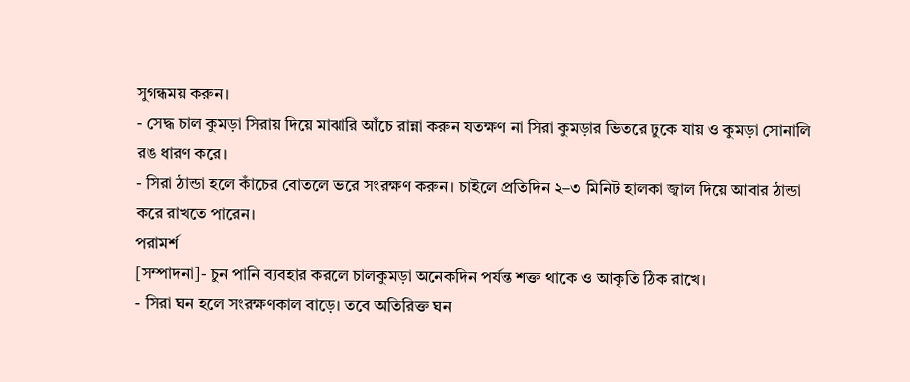সুগন্ধময় করুন।
- সেদ্ধ চাল কুমড়া সিরায় দিয়ে মাঝারি আঁচে রান্না করুন যতক্ষণ না সিরা কুমড়ার ভিতরে ঢুকে যায় ও কুমড়া সোনালি রঙ ধারণ করে।
- সিরা ঠান্ডা হলে কাঁচের বোতলে ভরে সংরক্ষণ করুন। চাইলে প্রতিদিন ২–৩ মিনিট হালকা জ্বাল দিয়ে আবার ঠান্ডা করে রাখতে পারেন।
পরামর্শ
[সম্পাদনা]- চুন পানি ব্যবহার করলে চালকুমড়া অনেকদিন পর্যন্ত শক্ত থাকে ও আকৃতি ঠিক রাখে।
- সিরা ঘন হলে সংরক্ষণকাল বাড়ে। তবে অতিরিক্ত ঘন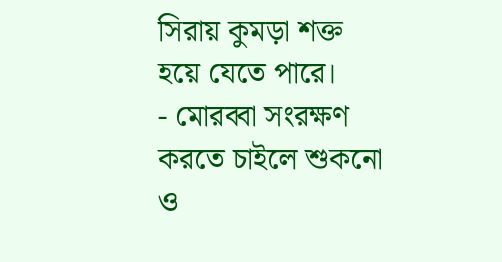সিরায় কুমড়া শক্ত হয়ে যেতে পারে।
- মোরব্বা সংরক্ষণ করতে চাইলে শুকনো ও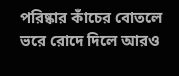পরিষ্কার কাঁচের বোতলে ভরে রোদে দিলে আরও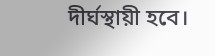দীর্ঘস্থায়ী হবে।